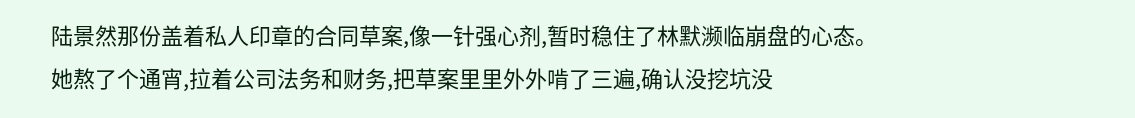陆景然那份盖着私人印章的合同草案,像一针强心剂,暂时稳住了林默濒临崩盘的心态。
她熬了个通宵,拉着公司法务和财务,把草案里里外外啃了三遍,确认没挖坑没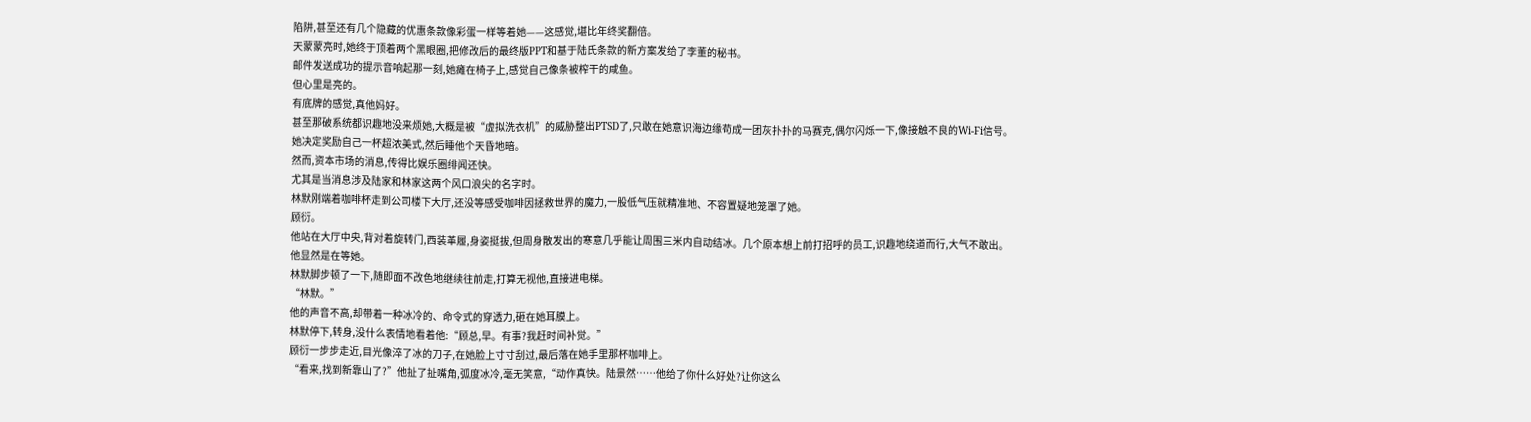陷阱,甚至还有几个隐藏的优惠条款像彩蛋一样等着她——这感觉,堪比年终奖翻倍。
天蒙蒙亮时,她终于顶着两个黑眼圈,把修改后的最终版PPT和基于陆氏条款的新方案发给了李董的秘书。
邮件发送成功的提示音响起那一刻,她瘫在椅子上,感觉自己像条被榨干的咸鱼。
但心里是亮的。
有底牌的感觉,真他妈好。
甚至那破系统都识趣地没来烦她,大概是被“虚拟洗衣机”的威胁整出PTSD了,只敢在她意识海边缘苟成一团灰扑扑的马赛克,偶尔闪烁一下,像接触不良的Wi-Fi信号。
她决定奖励自己一杯超浓美式,然后睡他个天昏地暗。
然而,资本市场的消息,传得比娱乐圈绯闻还快。
尤其是当消息涉及陆家和林家这两个风口浪尖的名字时。
林默刚端着咖啡杯走到公司楼下大厅,还没等感受咖啡因拯救世界的魔力,一股低气压就精准地、不容置疑地笼罩了她。
顾衍。
他站在大厅中央,背对着旋转门,西装革履,身姿挺拔,但周身散发出的寒意几乎能让周围三米内自动结冰。几个原本想上前打招呼的员工,识趣地绕道而行,大气不敢出。
他显然是在等她。
林默脚步顿了一下,随即面不改色地继续往前走,打算无视他,直接进电梯。
“林默。”
他的声音不高,却带着一种冰冷的、命令式的穿透力,砸在她耳膜上。
林默停下,转身,没什么表情地看着他:“顾总,早。有事?我赶时间补觉。”
顾衍一步步走近,目光像淬了冰的刀子,在她脸上寸寸刮过,最后落在她手里那杯咖啡上。
“看来,找到新靠山了?”他扯了扯嘴角,弧度冰冷,毫无笑意,“动作真快。陆景然……他给了你什么好处?让你这么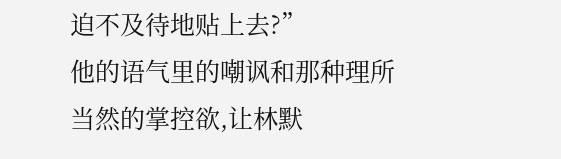迫不及待地贴上去?”
他的语气里的嘲讽和那种理所当然的掌控欲,让林默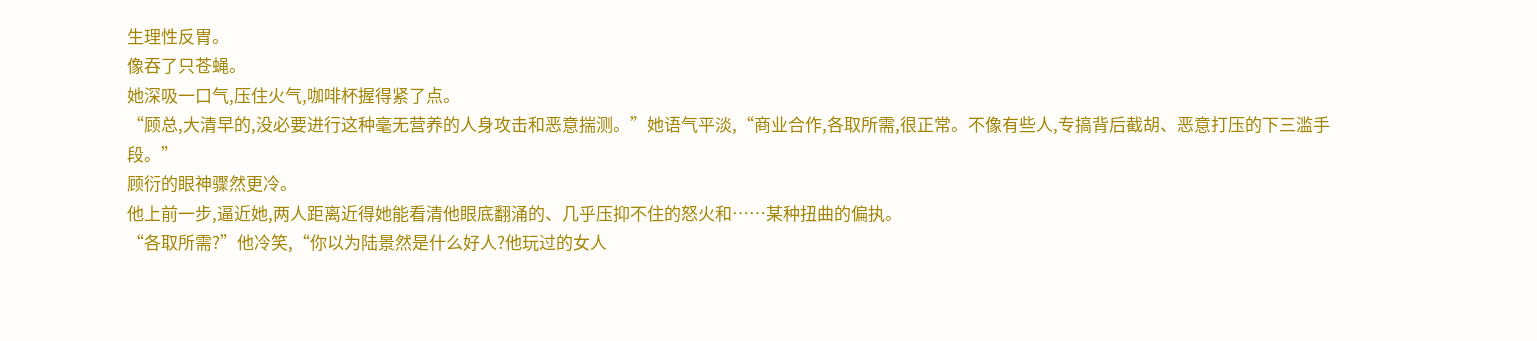生理性反胃。
像吞了只苍蝇。
她深吸一口气,压住火气,咖啡杯握得紧了点。
“顾总,大清早的,没必要进行这种毫无营养的人身攻击和恶意揣测。”她语气平淡,“商业合作,各取所需,很正常。不像有些人,专搞背后截胡、恶意打压的下三滥手段。”
顾衍的眼神骤然更冷。
他上前一步,逼近她,两人距离近得她能看清他眼底翻涌的、几乎压抑不住的怒火和……某种扭曲的偏执。
“各取所需?”他冷笑,“你以为陆景然是什么好人?他玩过的女人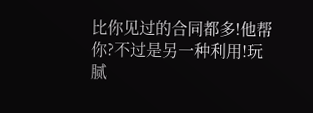比你见过的合同都多!他帮你?不过是另一种利用!玩腻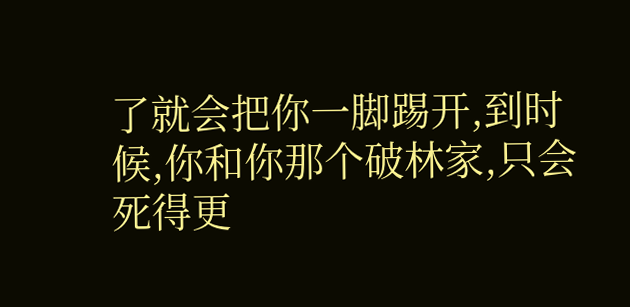了就会把你一脚踢开,到时候,你和你那个破林家,只会死得更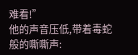难看!”
他的声音压低,带着毒蛇般的嘶嘶声: